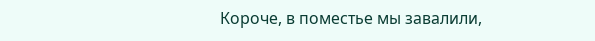Короче, в поместье мы завалили,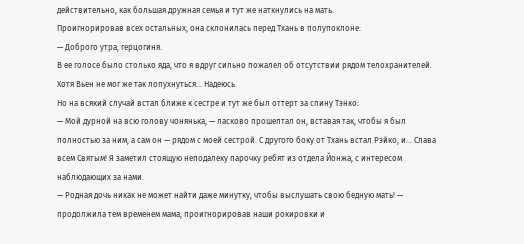действительно, как большая дружная семья и тут же наткнулись на мать.
Проигнорировав всех остальных, она склонилась перед Тхань в полупоклоне:
— Доброго утра, герцогиня.
В ее голосе было столько яда, что я вдруг сильно пожалел об отсутствии рядом телохранителей. Хотя Вьен не мог же так лопухнуться… Надеюсь.
Но на всякий случай встал ближе к сестре и тут же был оттерт за спину Тэнко:
— Мой дурной на всю голову чонянька, — ласково прошептал он, вставая так, чтобы я был полностью за ним, а сам он — рядом с моей сестрой. С другого боку от Тхань встал Рэйко, и… Слава всем Святым! Я заметил стоящую неподалеку парочку ребят из отдела Йонжа, с интересом наблюдающих за нами.
— Родная дочь никак не может найти даже минутку, чтобы выслушать свою бедную мать! — продолжила тем временем мама, проигнорировав наши рокировки и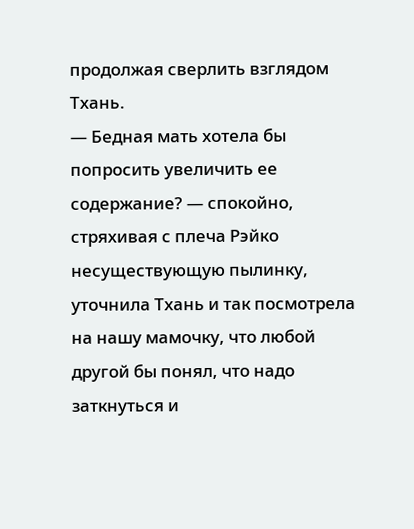продолжая сверлить взглядом Тхань.
— Бедная мать хотела бы попросить увеличить ее содержание? — спокойно, стряхивая с плеча Рэйко несуществующую пылинку, уточнила Тхань и так посмотрела на нашу мамочку, что любой другой бы понял, что надо заткнуться и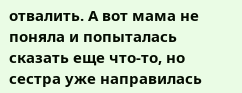отвалить. А вот мама не поняла и попыталась сказать еще что-то, но сестра уже направилась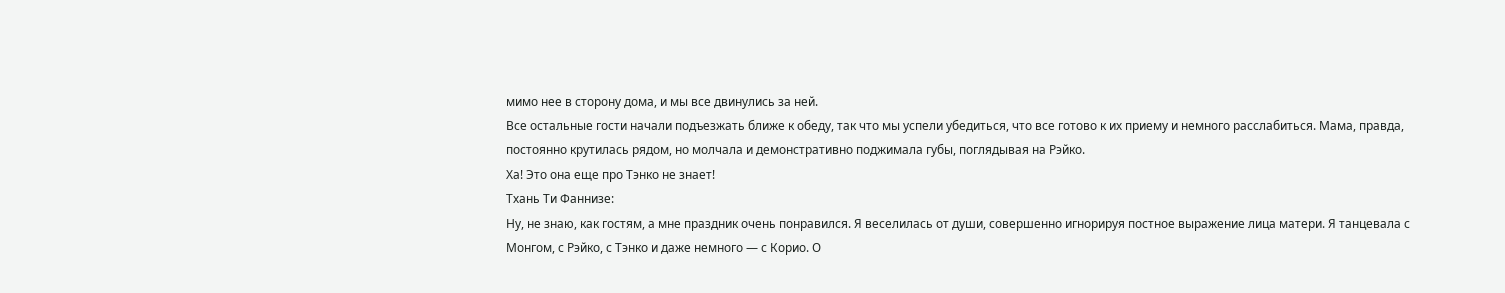мимо нее в сторону дома, и мы все двинулись за ней.
Все остальные гости начали подъезжать ближе к обеду, так что мы успели убедиться, что все готово к их приему и немного расслабиться. Мама, правда, постоянно крутилась рядом, но молчала и демонстративно поджимала губы, поглядывая на Рэйко.
Ха! Это она еще про Тэнко не знает!
Тхань Ти Фаннизе:
Ну, не знаю, как гостям, а мне праздник очень понравился. Я веселилась от души, совершенно игнорируя постное выражение лица матери. Я танцевала с Монгом, с Рэйко, с Тэнко и даже немного — с Корио. О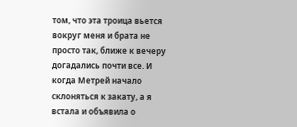том, что эта троица вьется вокруг меня и брата не просто так, ближе к вечеру догадались почти все. И когда Метрей начало склоняться к закату, а я встала и объявила о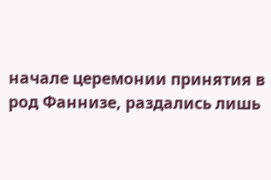начале церемонии принятия в род Фаннизе, раздались лишь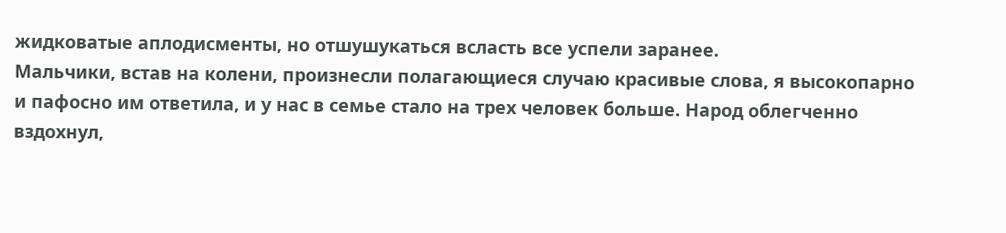жидковатые аплодисменты, но отшушукаться всласть все успели заранее.
Мальчики, встав на колени, произнесли полагающиеся случаю красивые слова, я высокопарно и пафосно им ответила, и у нас в семье стало на трех человек больше. Народ облегченно вздохнул,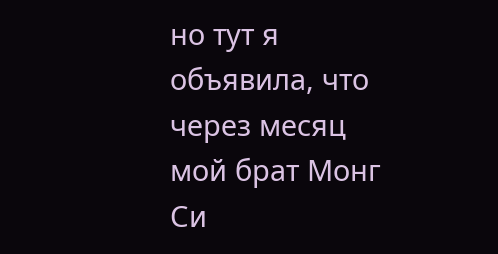но тут я объявила, что через месяц мой брат Монг Си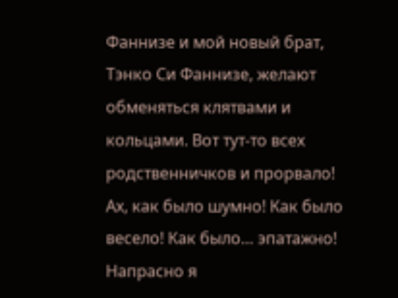Фаннизе и мой новый брат, Тэнко Си Фаннизе, желают обменяться клятвами и кольцами. Вот тут-то всех родственничков и прорвало! Ах, как было шумно! Как было весело! Как было… эпатажно! Напрасно я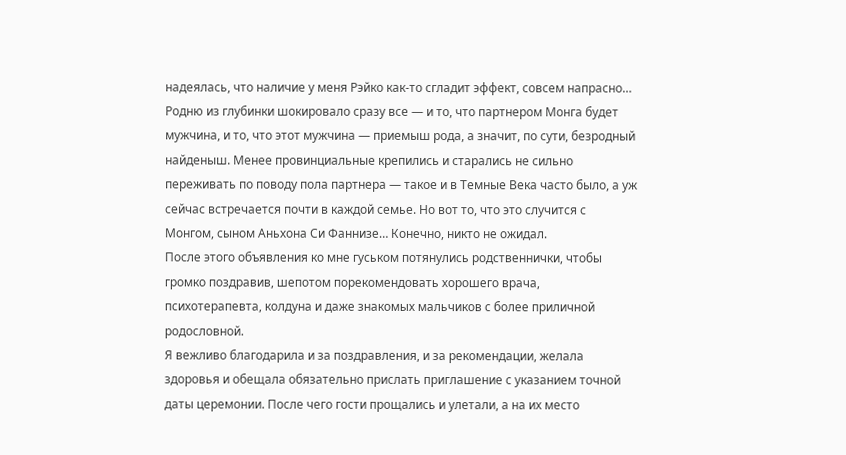надеялась, что наличие у меня Рэйко как-то сгладит эффект, совсем напрасно… Родню из глубинки шокировало сразу все — и то, что партнером Монга будет мужчина, и то, что этот мужчина — приемыш рода, а значит, по сути, безродный найденыш. Менее провинциальные крепились и старались не сильно переживать по поводу пола партнера — такое и в Темные Века часто было, а уж сейчас встречается почти в каждой семье. Но вот то, что это случится с Монгом, сыном Аньхона Си Фаннизе… Конечно, никто не ожидал.
После этого объявления ко мне гуськом потянулись родственнички, чтобы громко поздравив, шепотом порекомендовать хорошего врача, психотерапевта, колдуна и даже знакомых мальчиков с более приличной родословной.
Я вежливо благодарила и за поздравления, и за рекомендации, желала здоровья и обещала обязательно прислать приглашение с указанием точной даты церемонии. После чего гости прощались и улетали, а на их место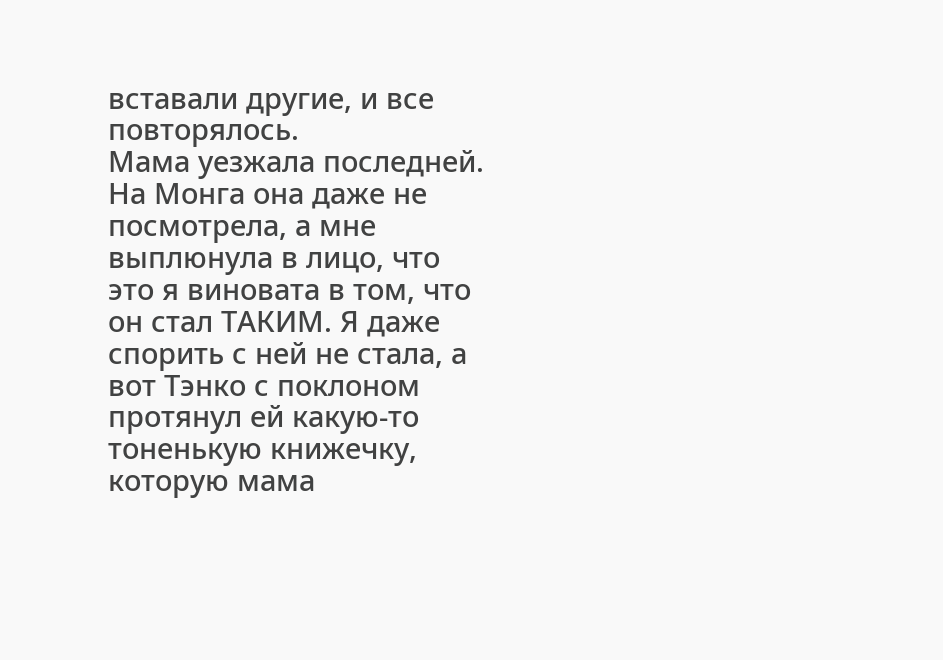вставали другие, и все повторялось.
Мама уезжала последней. На Монга она даже не посмотрела, а мне выплюнула в лицо, что это я виновата в том, что он стал ТАКИМ. Я даже спорить с ней не стала, а вот Тэнко с поклоном протянул ей какую-то тоненькую книжечку, которую мама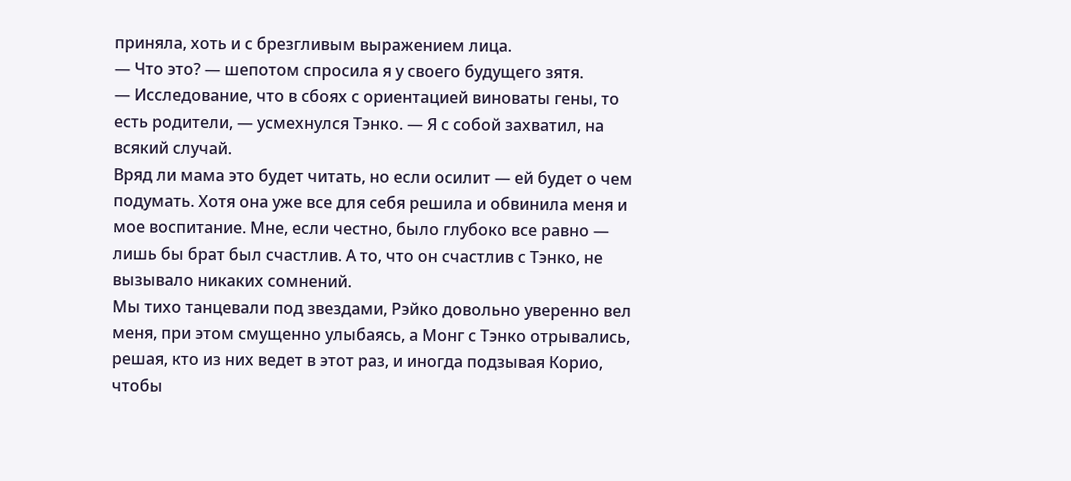приняла, хоть и с брезгливым выражением лица.
— Что это? — шепотом спросила я у своего будущего зятя.
— Исследование, что в сбоях с ориентацией виноваты гены, то есть родители, — усмехнулся Тэнко. — Я с собой захватил, на всякий случай.
Вряд ли мама это будет читать, но если осилит — ей будет о чем подумать. Хотя она уже все для себя решила и обвинила меня и мое воспитание. Мне, если честно, было глубоко все равно — лишь бы брат был счастлив. А то, что он счастлив с Тэнко, не вызывало никаких сомнений.
Мы тихо танцевали под звездами, Рэйко довольно уверенно вел меня, при этом смущенно улыбаясь, а Монг с Тэнко отрывались, решая, кто из них ведет в этот раз, и иногда подзывая Корио, чтобы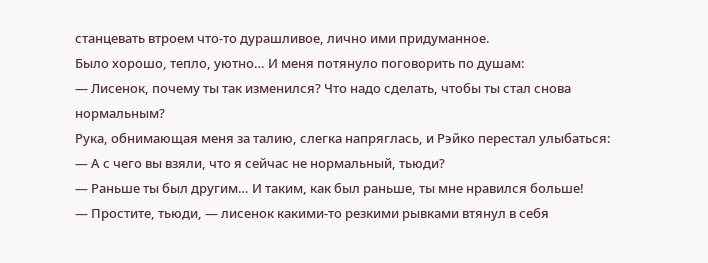станцевать втроем что-то дурашливое, лично ими придуманное.
Было хорошо, тепло, уютно… И меня потянуло поговорить по душам:
— Лисенок, почему ты так изменился? Что надо сделать, чтобы ты стал снова нормальным?
Рука, обнимающая меня за талию, слегка напряглась, и Рэйко перестал улыбаться:
— А с чего вы взяли, что я сейчас не нормальный, тьюди?
— Раньше ты был другим… И таким, как был раньше, ты мне нравился больше!
— Простите, тьюди, — лисенок какими-то резкими рывками втянул в себя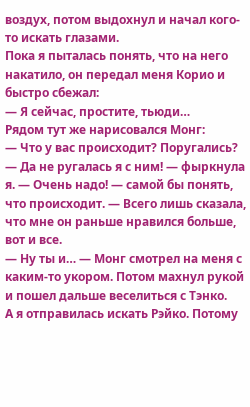воздух, потом выдохнул и начал кого-то искать глазами.
Пока я пыталась понять, что на него накатило, он передал меня Корио и быстро сбежал:
— Я сейчас, простите, тьюди…
Рядом тут же нарисовался Монг:
— Что у вас происходит? Поругались?
— Да не ругалась я с ним! — фыркнула я. — Очень надо! — самой бы понять, что происходит. — Всего лишь сказала, что мне он раньше нравился больше, вот и все.
— Ну ты и… — Монг смотрел на меня с каким-то укором. Потом махнул рукой и пошел дальше веселиться с Тэнко.
А я отправилась искать Рэйко. Потому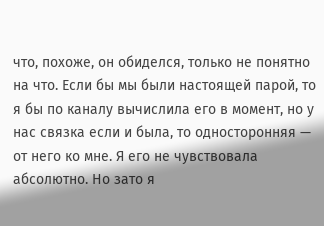что, похоже, он обиделся, только не понятно на что. Если бы мы были настоящей парой, то я бы по каналу вычислила его в момент, но у нас связка если и была, то односторонняя — от него ко мне. Я его не чувствовала абсолютно. Но зато я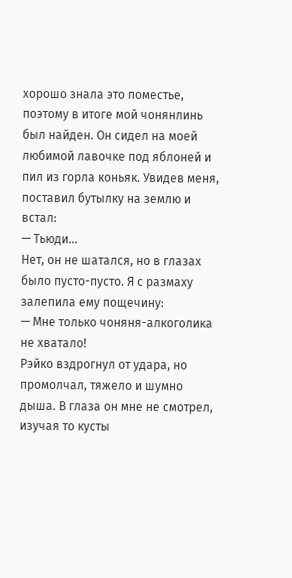хорошо знала это поместье, поэтому в итоге мой чонянлинь был найден. Он сидел на моей любимой лавочке под яблоней и пил из горла коньяк. Увидев меня, поставил бутылку на землю и встал:
— Тьюди…
Нет, он не шатался, но в глазах было пусто-пусто. Я с размаху залепила ему пощечину:
— Мне только чоняня-алкоголика не хватало!
Рэйко вздрогнул от удара, но промолчал, тяжело и шумно дыша. В глаза он мне не смотрел, изучая то кусты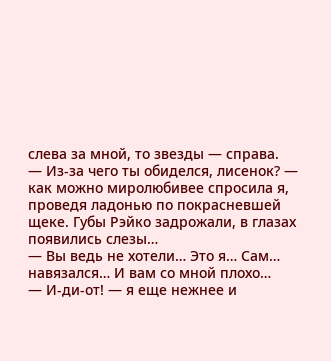слева за мной, то звезды — справа.
— Из-за чего ты обиделся, лисенок? — как можно миролюбивее спросила я, проведя ладонью по покрасневшей щеке. Губы Рэйко задрожали, в глазах появились слезы…
— Вы ведь не хотели… Это я… Сам… навязался… И вам со мной плохо…
— И-ди-от! — я еще нежнее и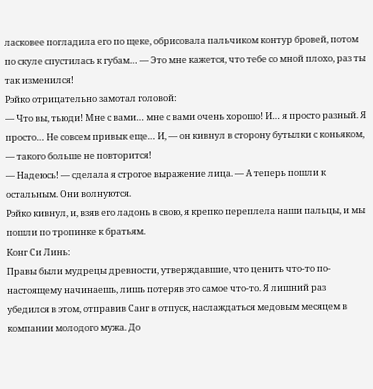ласковее погладила его по щеке, обрисовала пальчиком контур бровей, потом по скуле спустилась к губам… — Это мне кажется, что тебе со мной плохо, раз ты так изменился!
Рэйко отрицательно замотал головой:
— Что вы, тьюди! Мне с вами… мне с вами очень хорошо! И… я просто разный. Я просто… Не совсем привык еще… И, — он кивнул в сторону бутылки с коньяком, — такого больше не повторится!
— Надеюсь! — сделала я строгое выражение лица. — А теперь пошли к остальным. Они волнуются.
Рэйко кивнул, и, взяв его ладонь в свою, я крепко переплела наши пальцы, и мы пошли по тропинке к братьям.
Конг Си Линь:
Правы были мудрецы древности, утверждавшие, что ценить что-то по-настоящему начинаешь, лишь потеряв это самое что-то. Я лишний раз убедился в этом, отправив Санг в отпуск, наслаждаться медовым месяцем в компании молодого мужа. До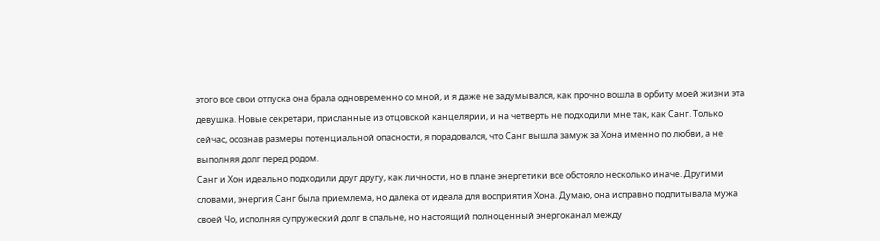этого все свои отпуска она брала одновременно со мной, и я даже не задумывался, как прочно вошла в орбиту моей жизни эта девушка. Новые секретари, присланные из отцовской канцелярии, и на четверть не подходили мне так, как Санг. Только сейчас, осознав размеры потенциальной опасности, я порадовался, что Санг вышла замуж за Хона именно по любви, а не выполняя долг перед родом.
Санг и Хон идеально подходили друг другу, как личности, но в плане энергетики все обстояло несколько иначе. Другими словами, энергия Санг была приемлема, но далека от идеала для восприятия Хона. Думаю, она исправно подпитывала мужа своей Чо, исполняя супружеский долг в спальне, но настоящий полноценный энергоканал между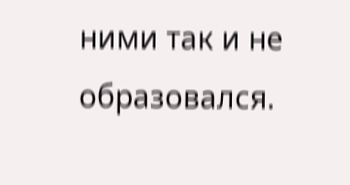ними так и не образовался.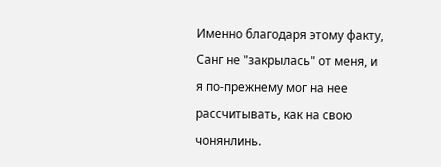Именно благодаря этому факту, Санг не "закрылась" от меня, и я по-прежнему мог на нее рассчитывать, как на свою чонянлинь.